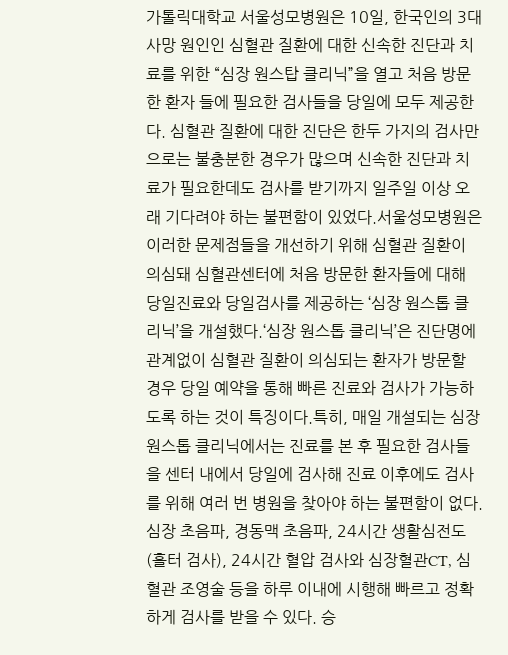가톨릭대학교 서울성모병원은 10일, 한국인의 3대 사망 원인인 심혈관 질환에 대한 신속한 진단과 치료를 위한 “심장 원스탑 클리닉”을 열고 처음 방문한 환자 들에 필요한 검사들을 당일에 모두 제공한다. 심혈관 질환에 대한 진단은 한두 가지의 검사만으로는 불충분한 경우가 많으며 신속한 진단과 치료가 필요한데도 검사를 받기까지 일주일 이상 오래 기다려야 하는 불편함이 있었다.서울성모병원은 이러한 문제점들을 개선하기 위해 심혈관 질환이 의심돼 심혈관센터에 처음 방문한 환자들에 대해 당일진료와 당일검사를 제공하는 ‘심장 원스톱 클리닉’을 개설했다.‘심장 원스톱 클리닉’은 진단명에 관계없이 심혈관 질환이 의심되는 환자가 방문할 경우 당일 예약을 통해 빠른 진료와 검사가 가능하도록 하는 것이 특징이다.특히, 매일 개설되는 심장 원스톱 클리닉에서는 진료를 본 후 필요한 검사들을 센터 내에서 당일에 검사해 진료 이후에도 검사를 위해 여러 번 병원을 찾아야 하는 불편함이 없다.심장 초음파, 경동맥 초음파, 24시간 생활심전도(홀터 검사), 24시간 혈압 검사와 심장혈관CT, 심혈관 조영술 등을 하루 이내에 시행해 빠르고 정확하게 검사를 받을 수 있다. 승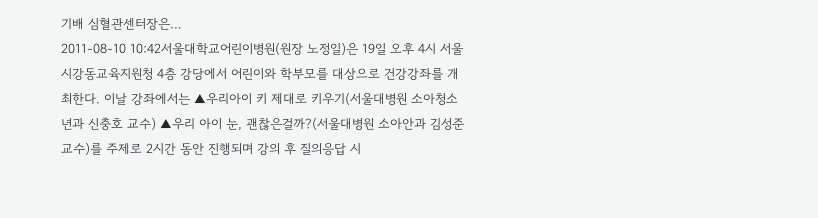기배 심혈관센터장은…
2011-08-10 10:42서울대학교어린이병원(원장 노정일)은 19일 오후 4시 서울시강동교육지원청 4층 강당에서 어린이와 학부모를 대상으로 건강강좌를 개최한다. 이날 강좌에서는 ▲우리아이 키 제대로 키우기(서울대병원 소아청소년과 신충호 교수) ▲우리 아이 눈, 괜찮은걸까?(서울대병원 소아안과 김성준 교수)를 주제로 2시간 동안 진행되며 강의 후 질의응답 시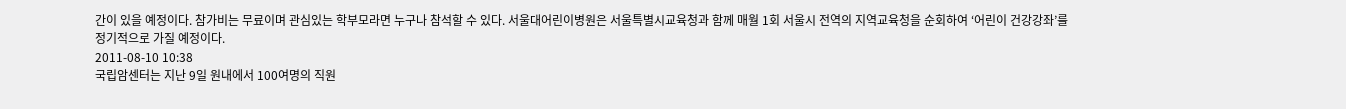간이 있을 예정이다. 참가비는 무료이며 관심있는 학부모라면 누구나 참석할 수 있다. 서울대어린이병원은 서울특별시교육청과 함께 매월 1회 서울시 전역의 지역교육청을 순회하여 ‘어린이 건강강좌’를 정기적으로 가질 예정이다.
2011-08-10 10:38
국립암센터는 지난 9일 원내에서 100여명의 직원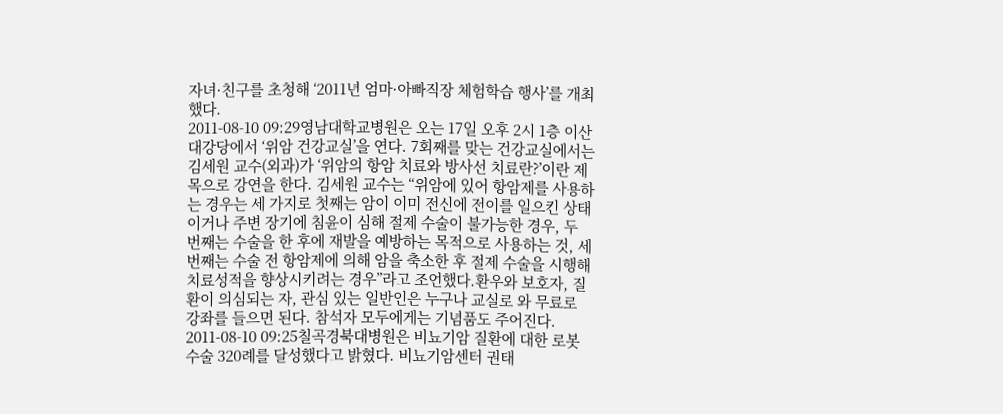자녀·친구를 초청해 ‘2011년 엄마·아빠직장 체험학습 행사’를 개최했다.
2011-08-10 09:29영남대학교병원은 오는 17일 오후 2시 1층 이산대강당에서 ‘위암 건강교실’을 연다. 7회째를 맞는 건강교실에서는 김세원 교수(외과)가 ‘위암의 항암 치료와 방사선 치료란?’이란 제목으로 강연을 한다. 김세원 교수는 “위암에 있어 항암제를 사용하는 경우는 세 가지로 첫째는 암이 이미 전신에 전이를 일으킨 상태이거나 주변 장기에 침윤이 심해 절제 수술이 불가능한 경우, 두 번째는 수술을 한 후에 재발을 예방하는 목적으로 사용하는 것, 세 번째는 수술 전 항암제에 의해 암을 축소한 후 절제 수술을 시행해 치료성적을 향상시키려는 경우”라고 조언했다.환우와 보호자, 질환이 의심되는 자, 관심 있는 일반인은 누구나 교실로 와 무료로 강좌를 들으면 된다. 참석자 모두에게는 기념품도 주어진다.
2011-08-10 09:25칠곡경북대병원은 비뇨기암 질환에 대한 로봇 수술 320례를 달성했다고 밝혔다. 비뇨기암센터 권태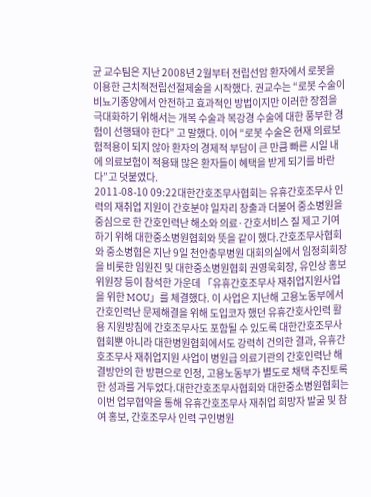균 교수팀은 지난 2008년 2월부터 전립선암 환자에서 로봇을 이용한 근치적전립선절제술을 시작했다. 권교수는 “로봇 수술이 비뇨기종양에서 안전하고 효과적인 방법이지만 이러한 장점을 극대화하기 위해서는 개복 수술과 복강경 수술에 대한 풍부한 경험이 선행돼야 한다” 고 말했다. 이어 “로봇 수술은 현재 의료보험적용이 되지 않아 환자의 경제적 부담이 큰 만큼 빠른 시일 내에 의료보험이 적용돼 많은 환자들이 혜택을 받게 되기를 바란다”고 덧붙였다.
2011-08-10 09:22대한간호조무사협회는 유휴간호조무사 인력의 재취업 지원이 간호분야 일자리 창출과 더불어 중소병원을 중심으로 한 간호인력난 해소와 의료·간호서비스 질 제고 기여하기 위해 대한중소병원협회와 뜻을 같이 했다.간호조무사협회와 중소병협은 지난 9일 천안충무병원 대회의실에서 임정희회장을 비롯한 임원진 및 대한중소병원협회 권영욱회장, 유인상 홍보위원장 등이 참석한 가운데 「유휴간호조무사 재취업지원사업을 위한 MOU」를 체결했다. 이 사업은 지난해 고용노동부에서 간호인력난 문제해결을 위해 도입코자 했던 유휴간호사인력 활용 지원방침에 간호조무사도 포함될 수 있도록 대한간호조무사협회뿐 아니라 대한병원협회에서도 강력히 건의한 결과, 유휴간호조무사 재취업지원 사업이 병원급 의료기관의 간호인력난 해결방안의 한 방편으로 인정, 고용노동부가 별도로 채택 추진토록 한 성과를 거두었다.대한간호조무사협회와 대한중소병원협회는 이번 업무협약을 통해 유휴간호조무사 재취업 희망자 발굴 및 참여 홍보, 간호조무사 인력 구인병원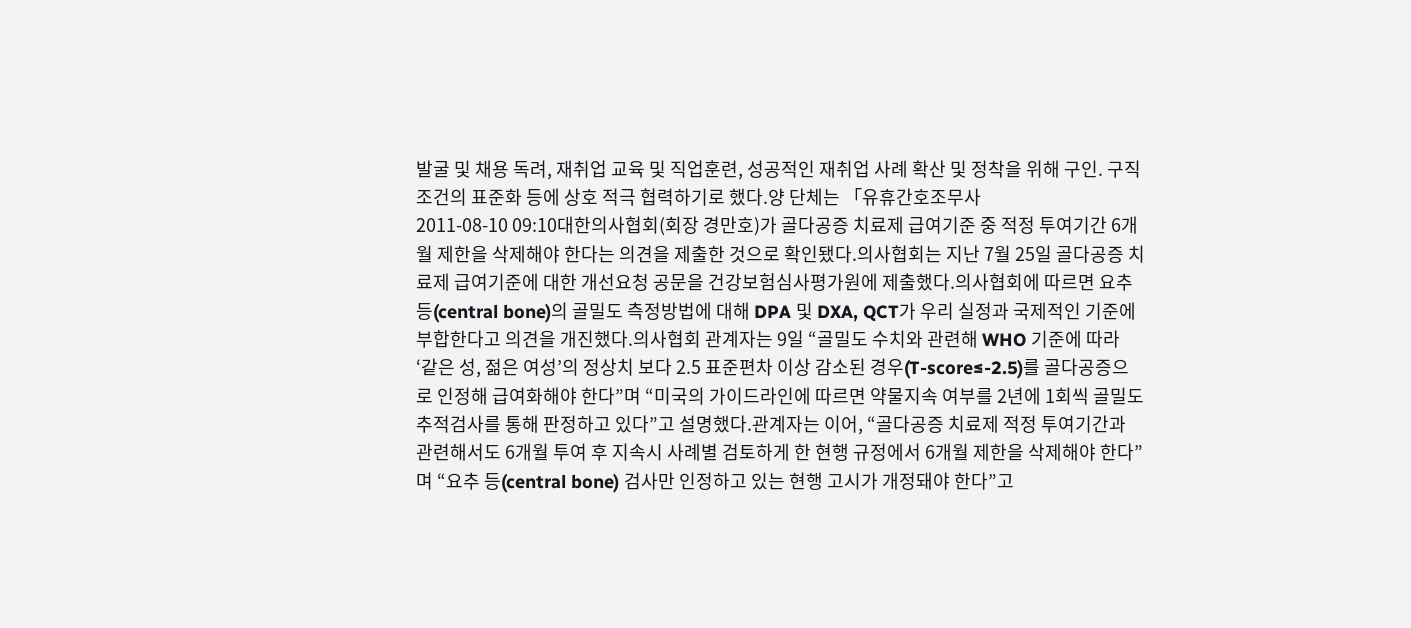발굴 및 채용 독려, 재취업 교육 및 직업훈련, 성공적인 재취업 사례 확산 및 정착을 위해 구인. 구직 조건의 표준화 등에 상호 적극 협력하기로 했다.양 단체는 「유휴간호조무사
2011-08-10 09:10대한의사협회(회장 경만호)가 골다공증 치료제 급여기준 중 적정 투여기간 6개월 제한을 삭제해야 한다는 의견을 제출한 것으로 확인됐다.의사협회는 지난 7월 25일 골다공증 치료제 급여기준에 대한 개선요청 공문을 건강보험심사평가원에 제출했다.의사협회에 따르면 요추 등(central bone)의 골밀도 측정방법에 대해 DPA 및 DXA, QCT가 우리 실정과 국제적인 기준에 부합한다고 의견을 개진했다.의사협회 관계자는 9일 “골밀도 수치와 관련해 WHO 기준에 따라 ‘같은 성, 젊은 여성’의 정상치 보다 2.5 표준편차 이상 감소된 경우(T-score≤-2.5)를 골다공증으로 인정해 급여화해야 한다”며 “미국의 가이드라인에 따르면 약물지속 여부를 2년에 1회씩 골밀도 추적검사를 통해 판정하고 있다”고 설명했다.관계자는 이어, “골다공증 치료제 적정 투여기간과 관련해서도 6개월 투여 후 지속시 사례별 검토하게 한 현행 규정에서 6개월 제한을 삭제해야 한다”며 “요추 등(central bone) 검사만 인정하고 있는 현행 고시가 개정돼야 한다”고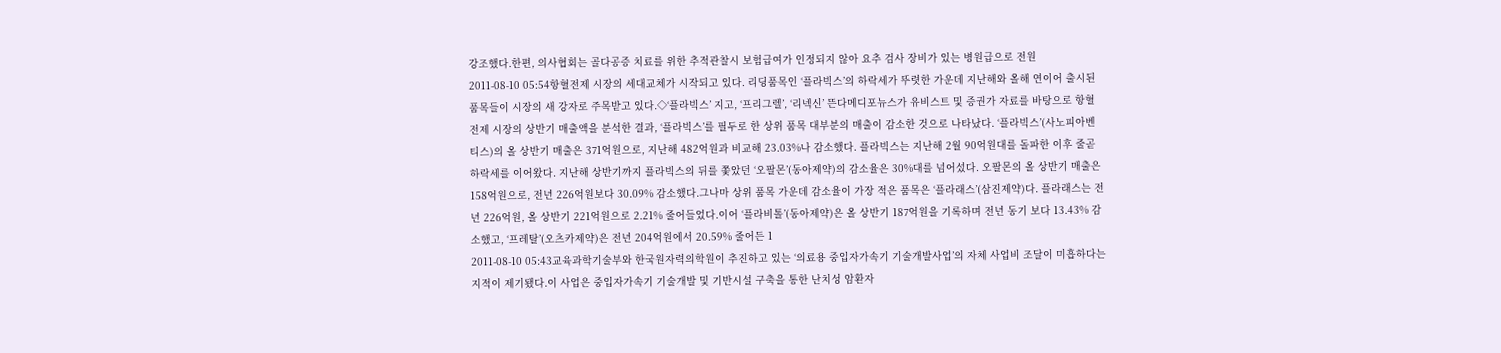강조했다.한편, 의사협회는 골다공증 치료를 위한 추적관찰시 보험급여가 인정되지 않아 요추 검사 장비가 있는 병원급으로 전원
2011-08-10 05:54항혈전제 시장의 세대교체가 시작되고 있다. 리딩품목인 ‘플라빅스’의 하락세가 뚜렷한 가운데 지난해와 올해 연이어 출시된 품목들이 시장의 새 강자로 주목받고 있다.◇‘플라빅스’ 지고, ‘프리그렐’, ‘리넥신’ 뜬다메디포뉴스가 유비스트 및 증권가 자료를 바탕으로 항혈전제 시장의 상반기 매출액을 분석한 결과, ‘플라빅스’를 필두로 한 상위 품목 대부분의 매출이 감소한 것으로 나타났다. ‘플라빅스’(사노피아벤티스)의 올 상반기 매출은 371억원으로, 지난해 482억원과 비교해 23.03%나 감소했다. 플라빅스는 지난해 2월 90억원대를 돌파한 이후 줄곧 하락세를 이어왔다. 지난해 상반기까지 플라빅스의 뒤를 쫓았던 ‘오팔몬’(동아제약)의 감소율은 30%대를 넘어섰다. 오팔몬의 올 상반기 매출은 158억원으로, 전년 226억원보다 30.09% 감소했다.그나마 상위 품목 가운데 감소율이 가장 적은 품목은 ‘플라래스’(삼진제약)다. 플라래스는 전년 226억원, 올 상반기 221억원으로 2.21% 줄어들었다.이어 ‘플라비톨’(동아제약)은 올 상반기 187억원을 기록하며 전년 동기 보다 13.43% 감소했고, ‘프레탈’(오츠카제약)은 전년 204억원에서 20.59% 줄어든 1
2011-08-10 05:43교육과학기술부와 한국원자력의학원이 추진하고 있는 ‘의료용 중입자가속기 기술개발사업’의 자체 사업비 조달이 미흡하다는 지적이 제기됐다.이 사업은 중입자가속기 기술개발 및 기반시설 구축을 통한 난치성 암환자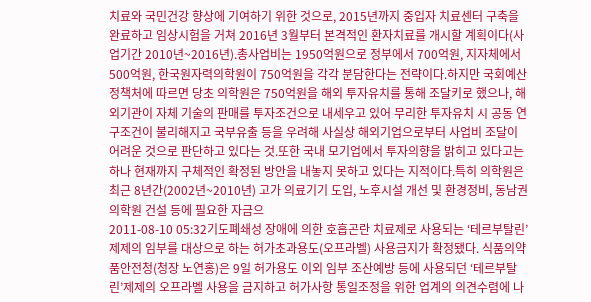치료와 국민건강 향상에 기여하기 위한 것으로, 2015년까지 중입자 치료센터 구축을 완료하고 임상시험을 거쳐 2016년 3월부터 본격적인 환자치료를 개시할 계획이다(사업기간 2010년~2016년).총사업비는 1950억원으로 정부에서 700억원, 지자체에서 500억원, 한국원자력의학원이 750억원을 각각 분담한다는 전략이다.하지만 국회예산정책처에 따르면 당초 의학원은 750억원을 해외 투자유치를 통해 조달키로 했으나, 해외기관이 자체 기술의 판매를 투자조건으로 내세우고 있어 무리한 투자유치 시 공동 연구조건이 불리해지고 국부유출 등을 우려해 사실상 해외기업으로부터 사업비 조달이 어려운 것으로 판단하고 있다는 것.또한 국내 모기업에서 투자의향을 밝히고 있다고는 하나 현재까지 구체적인 확정된 방안을 내놓지 못하고 있다는 지적이다.특히 의학원은 최근 8년간(2002년~2010년) 고가 의료기기 도입, 노후시설 개선 및 환경정비, 동남권의학원 건설 등에 필요한 자금으
2011-08-10 05:32기도폐쇄성 장애에 의한 호흡곤란 치료제로 사용되는 ‘테르부탈린’제제의 임부를 대상으로 하는 허가초과용도(오프라벨) 사용금지가 확정됐다. 식품의약품안전청(청장 노연홍)은 9일 허가용도 이외 임부 조산예방 등에 사용되던 ‘테르부탈린’제제의 오프라벨 사용을 금지하고 허가사항 통일조정을 위한 업계의 의견수렴에 나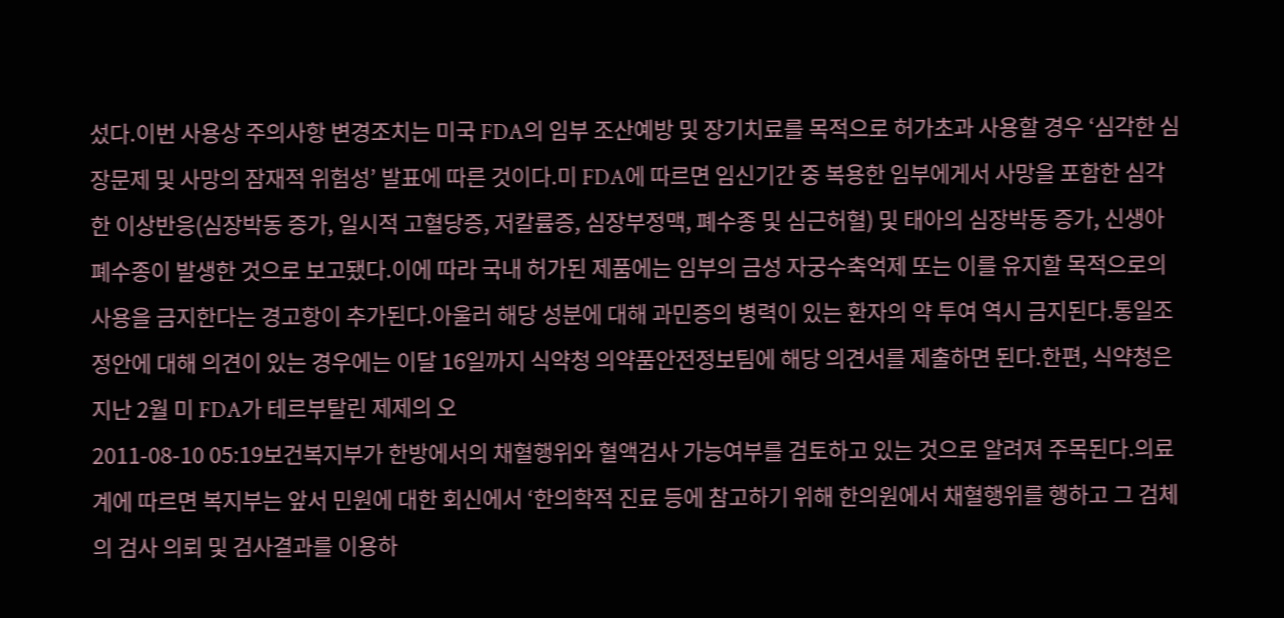섰다.이번 사용상 주의사항 변경조치는 미국 FDA의 임부 조산예방 및 장기치료를 목적으로 허가초과 사용할 경우 ‘심각한 심장문제 및 사망의 잠재적 위험성’ 발표에 따른 것이다.미 FDA에 따르면 임신기간 중 복용한 임부에게서 사망을 포함한 심각한 이상반응(심장박동 증가, 일시적 고혈당증, 저칼륨증, 심장부정맥, 폐수종 및 심근허혈) 및 태아의 심장박동 증가, 신생아 폐수종이 발생한 것으로 보고됐다.이에 따라 국내 허가된 제품에는 임부의 금성 자궁수축억제 또는 이를 유지할 목적으로의 사용을 금지한다는 경고항이 추가된다.아울러 해당 성분에 대해 과민증의 병력이 있는 환자의 약 투여 역시 금지된다.통일조정안에 대해 의견이 있는 경우에는 이달 16일까지 식약청 의약품안전정보팀에 해당 의견서를 제출하면 된다.한편, 식약청은 지난 2월 미 FDA가 테르부탈린 제제의 오
2011-08-10 05:19보건복지부가 한방에서의 채혈행위와 혈액검사 가능여부를 검토하고 있는 것으로 알려져 주목된다.의료계에 따르면 복지부는 앞서 민원에 대한 회신에서 ‘한의학적 진료 등에 참고하기 위해 한의원에서 채혈행위를 행하고 그 검체의 검사 의뢰 및 검사결과를 이용하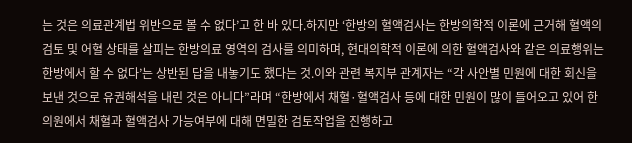는 것은 의료관계법 위반으로 볼 수 없다’고 한 바 있다.하지만 ‘한방의 혈액검사는 한방의학적 이론에 근거해 혈액의 검토 및 어혈 상태를 살피는 한방의료 영역의 검사를 의미하며, 현대의학적 이론에 의한 혈액검사와 같은 의료행위는 한방에서 할 수 없다’는 상반된 답을 내놓기도 했다는 것.이와 관련 복지부 관계자는 “각 사안별 민원에 대한 회신을 보낸 것으로 유권해석을 내린 것은 아니다”라며 “한방에서 채혈·혈액검사 등에 대한 민원이 많이 들어오고 있어 한의원에서 채혈과 혈액검사 가능여부에 대해 면밀한 검토작업을 진행하고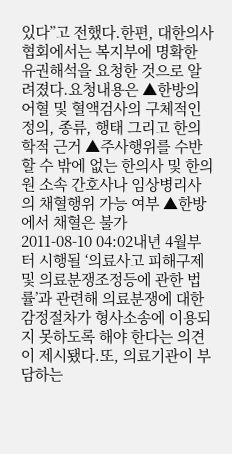있다”고 전했다.한편, 대한의사협회에서는 복지부에 명확한 유권해석을 요청한 것으로 알려졌다.요청내용은 ▲한방의 어혈 및 혈액검사의 구체적인 정의, 종류, 행태 그리고 한의학적 근거 ▲주사행위를 수반할 수 밖에 없는 한의사 및 한의원 소속 간호사나 임상병리사의 채혈행위 가능 여부 ▲한방에서 채혈은 불가
2011-08-10 04:02내년 4월부터 시행될 ‘의료사고 피해구제 및 의료분쟁조정등에 관한 법률’과 관련해 의료분쟁에 대한 감정절차가 형사소송에 이용되지 못하도록 해야 한다는 의견이 제시됐다.또, 의료기관이 부담하는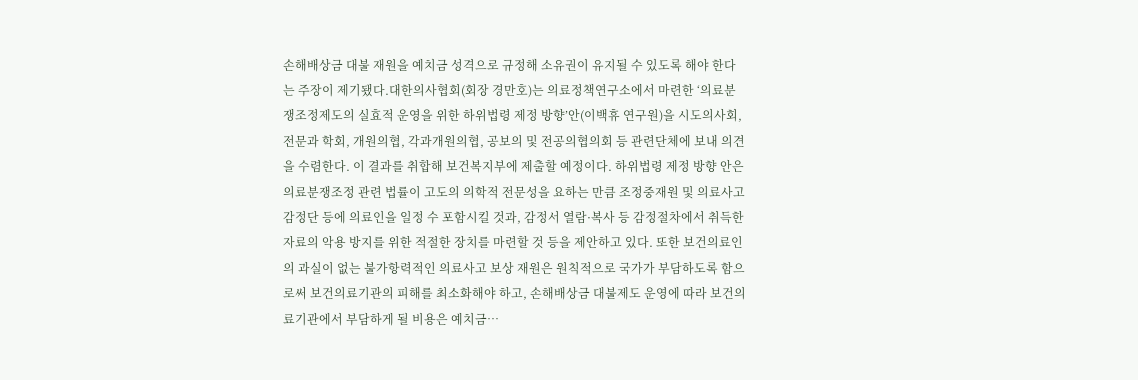손해배상금 대불 재원을 예치금 성격으로 규정해 소유권이 유지될 수 있도록 해야 한다는 주장이 제기됐다.대한의사협회(회장 경만호)는 의료정책연구소에서 마련한 ‘의료분쟁조정제도의 실효적 운영을 위한 하위법령 제정 방향’안(이백휴 연구원)을 시도의사회, 전문과 학회, 개원의협, 각과개원의협, 공보의 및 전공의협의회 등 관련단체에 보내 의견을 수렴한다. 이 결과를 취합해 보건복지부에 제출할 예정이다. 하위법령 제정 방향 안은 의료분쟁조정 관련 법률이 고도의 의학적 전문성을 요하는 만큼 조정중재원 및 의료사고 감정단 등에 의료인을 일정 수 포함시킬 것과, 감정서 열람·복사 등 감정절차에서 취득한 자료의 악용 방지를 위한 적절한 장치를 마련할 것 등을 제안하고 있다. 또한 보건의료인의 과실이 없는 불가항력적인 의료사고 보상 재원은 원칙적으로 국가가 부담하도록 함으로써 보건의료기관의 피해를 최소화해야 하고, 손해배상금 대불제도 운영에 따라 보건의료기관에서 부담하게 될 비용은 예치금…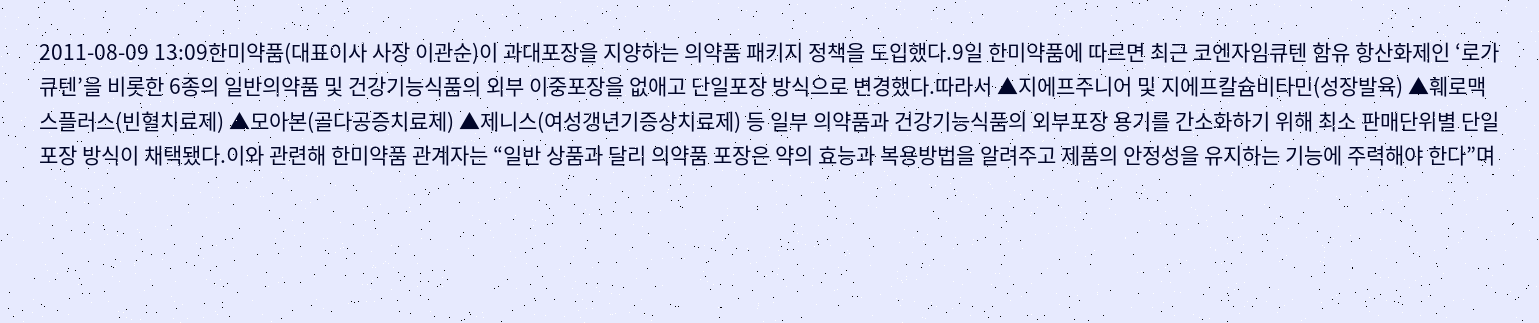2011-08-09 13:09한미약품(대표이사 사장 이관순)이 과대포장을 지양하는 의약품 패키지 정책을 도입했다.9일 한미약품에 따르면 최근 코엔자임큐텐 함유 항산화제인 ‘로가큐텐’을 비롯한 6종의 일반의약품 및 건강기능식품의 외부 이중포장을 없애고 단일포장 방식으로 변경했다.따라서 ▲지에프주니어 및 지에프칼슘비타민(성장발육) ▲훼로맥스플러스(빈혈치료제) ▲모아본(골다공증치료제) ▲제니스(여성갱년기증상치료제) 등 일부 의약품과 건강기능식품의 외부포장 용기를 간소화하기 위해 최소 판매단위별 단일포장 방식이 채택됐다.이와 관련해 한미약품 관계자는 “일반 상품과 달리 의약품 포장은 약의 효능과 복용방법을 알려주고 제품의 안정성을 유지하는 기능에 주력해야 한다”며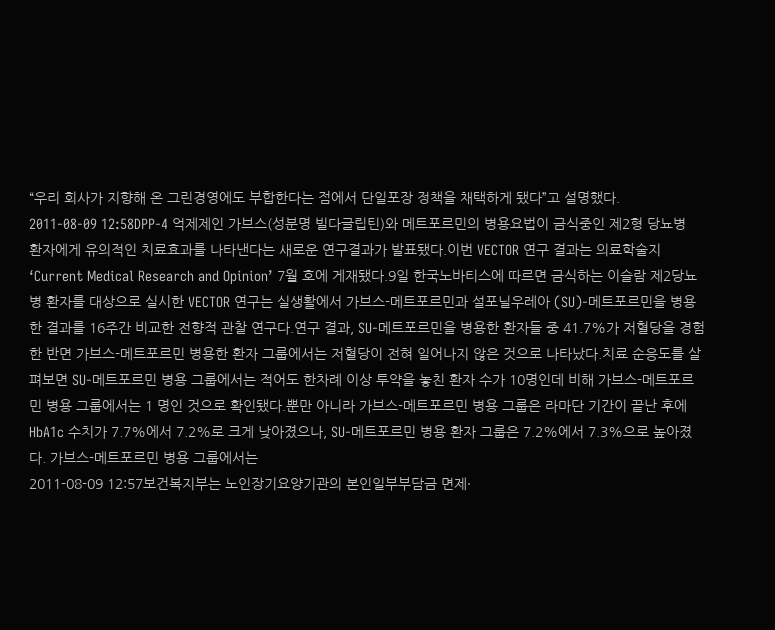“우리 회사가 지향해 온 그린경영에도 부합한다는 점에서 단일포장 정책을 채택하게 됐다”고 설명했다.
2011-08-09 12:58DPP-4 억제제인 가브스(성분명 빌다글립틴)와 메트포르민의 병용요법이 금식중인 제2형 당뇨병 환자에게 유의적인 치료효과를 나타낸다는 새로운 연구결과가 발표됐다.이번 VECTOR 연구 결과는 의료학술지 ‘Current Medical Research and Opinion’ 7월 호에 게재됐다.9일 한국노바티스에 따르면 금식하는 이슬람 제2당뇨병 환자를 대상으로 실시한 VECTOR 연구는 실생활에서 가브스-메트포르민과 설포닐우레아 (SU)-메트포르민을 병용한 결과를 16주간 비교한 전향적 관찰 연구다.연구 결과, SU-메트포르민을 병용한 환자들 중 41.7%가 저혈당을 경험한 반면 가브스-메트포르민 병용한 환자 그룹에서는 저혈당이 전혀 일어나지 않은 것으로 나타났다.치료 순응도를 살펴보면 SU-메트포르민 병용 그룹에서는 적어도 한차례 이상 투약을 놓친 환자 수가 10명인데 비해 가브스-메트포르민 병용 그룹에서는 1 명인 것으로 확인됐다.뿐만 아니라 가브스-메트포르민 병용 그룹은 라마단 기간이 끝난 후에 HbA1c 수치가 7.7%에서 7.2%로 크게 낮아졌으나, SU-메트포르민 병용 환자 그룹은 7.2%에서 7.3%으로 높아졌다. 가브스-메트포르민 병용 그룹에서는
2011-08-09 12:57보건복지부는 노인장기요양기관의 본인일부부담금 면제·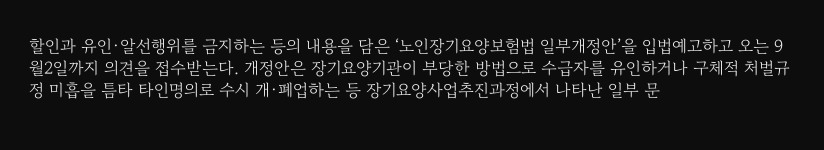할인과 유인·알선행위를 금지하는 등의 내용을 담은 ‘노인장기요양보험법 일부개정안’을 입법예고하고 오는 9월2일까지 의견을 접수받는다. 개정안은 장기요양기관이 부당한 방법으로 수급자를 유인하거나 구체적 처벌규정 미흡을 틈타 타인명의로 수시 개·폐업하는 등 장기요양사업추진과정에서 나타난 일부 문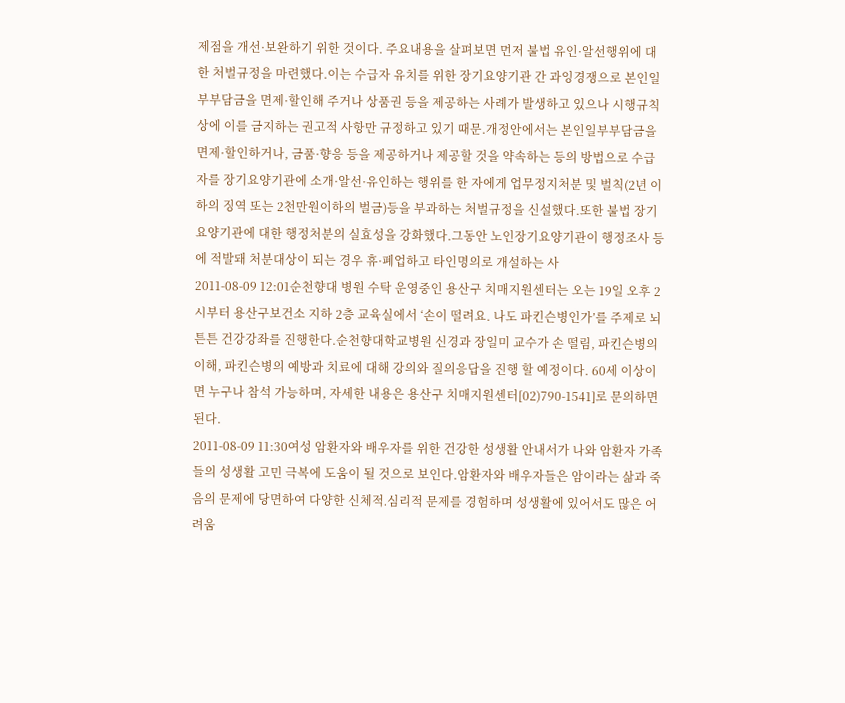제점을 개선·보완하기 위한 것이다. 주요내용을 살펴보면 먼저 불법 유인·알선행위에 대한 처벌규정을 마련했다.이는 수급자 유치를 위한 장기요양기관 간 과잉경쟁으로 본인일부부담금을 면제·할인해 주거나 상품권 등을 제공하는 사례가 발생하고 있으나 시행규칙상에 이를 금지하는 권고적 사항만 규정하고 있기 때문.개정안에서는 본인일부부담금을 면제·할인하거나, 금품·향응 등을 제공하거나 제공할 것을 약속하는 등의 방법으로 수급자를 장기요양기관에 소개·알선·유인하는 행위를 한 자에게 업무정지처분 및 벌칙(2년 이하의 징역 또는 2천만원이하의 벌금)등을 부과하는 처벌규정을 신설했다.또한 불법 장기요양기관에 대한 행정처분의 실효성을 강화했다.그동안 노인장기요양기관이 행정조사 등에 적발돼 처분대상이 되는 경우 휴·폐업하고 타인명의로 개설하는 사
2011-08-09 12:01순천향대 병원 수탁 운영중인 용산구 치매지원센터는 오는 19일 오후 2시부터 용산구보건소 지하 2층 교육실에서 ‘손이 떨려요. 나도 파킨슨병인가’를 주제로 뇌튼튼 건강강좌를 진행한다.순천향대학교병원 신경과 장일미 교수가 손 떨림, 파킨슨병의 이해, 파킨슨병의 예방과 치료에 대해 강의와 질의응답을 진행 할 예정이다. 60세 이상이면 누구나 참석 가능하며, 자세한 내용은 용산구 치매지원센터[02)790-1541]로 문의하면 된다.
2011-08-09 11:30여성 암환자와 배우자를 위한 건강한 성생활 안내서가 나와 암환자 가족들의 성생활 고민 극복에 도움이 될 것으로 보인다.암환자와 배우자들은 암이라는 삶과 죽음의 문제에 당면하여 다양한 신체적․심리적 문제를 경험하며 성생활에 있어서도 많은 어려움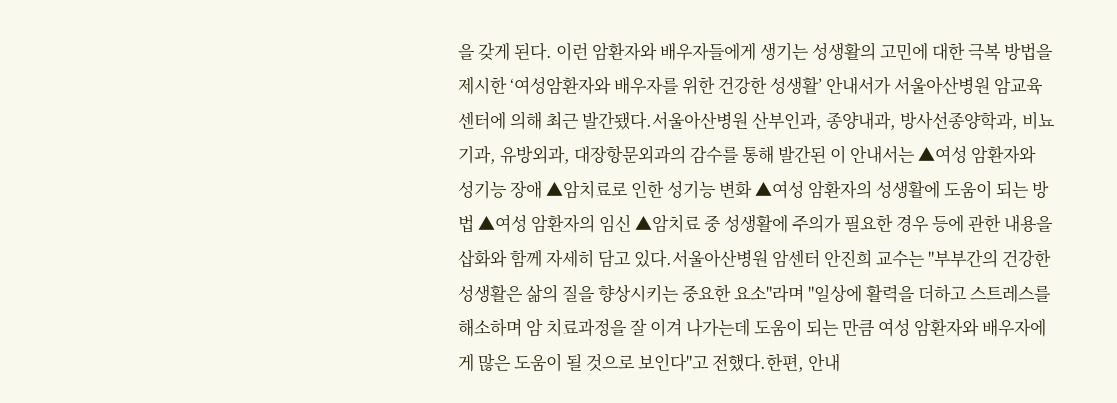을 갖게 된다. 이런 암환자와 배우자들에게 생기는 성생활의 고민에 대한 극복 방법을 제시한 ‘여성암환자와 배우자를 위한 건강한 성생활’ 안내서가 서울아산병원 암교육센터에 의해 최근 발간됐다.서울아산병원 산부인과, 종양내과, 방사선종양학과, 비뇨기과, 유방외과, 대장항문외과의 감수를 통해 발간된 이 안내서는 ▲여성 암환자와 성기능 장애 ▲암치료로 인한 성기능 변화 ▲여성 암환자의 성생활에 도움이 되는 방법 ▲여성 암환자의 임신 ▲암치료 중 성생활에 주의가 필요한 경우 등에 관한 내용을 삽화와 함께 자세히 담고 있다.서울아산병원 암센터 안진희 교수는 "부부간의 건강한 성생활은 삶의 질을 향상시키는 중요한 요소"라며 "일상에 활력을 더하고 스트레스를 해소하며 암 치료과정을 잘 이겨 나가는데 도움이 되는 만큼 여성 암환자와 배우자에게 많은 도움이 될 것으로 보인다"고 전했다.한편, 안내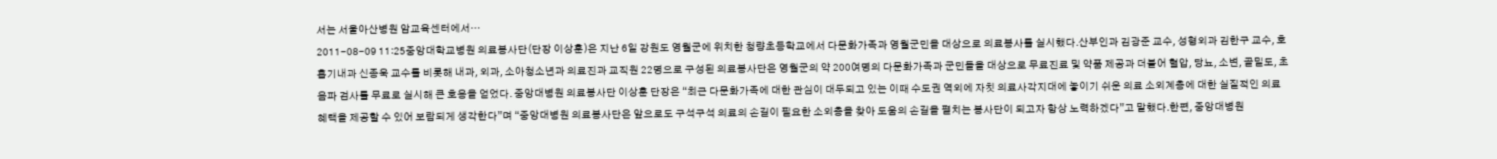서는 서울아산병원 암교육센터에서…
2011-08-09 11:25중앙대학교병원 의료봉사단(단장 이상훈)은 지난 6일 강원도 영월군에 위치한 청량초등학교에서 다문화가족과 영월군민을 대상으로 의료봉사를 실시했다.산부인과 김광준 교수, 성형외과 김한구 교수, 호흡기내과 신종욱 교수를 비롯해 내과, 외과, 소아청소년과 의료진과 교직원 22명으로 구성된 의료봉사단은 영월군의 약 200여명의 다문화가족과 군민들을 대상으로 무료진료 및 약품 제공과 더불어 혈압, 당뇨, 소변, 골밀도, 초음파 검사를 무료로 실시해 큰 호응을 얻었다. 중앙대병원 의료봉사단 이상훈 단장은 “최근 다문화가족에 대한 관심이 대두되고 있는 이때 수도권 역외에 자칫 의료사각지대에 놓이기 쉬운 의료 소외계층에 대한 실질적인 의료혜택을 제공할 수 있어 보람되게 생각한다”며 “중앙대병원 의료봉사단은 앞으로도 구석구석 의료의 손길이 필요한 소외층을 찾아 도움의 손길을 펼치는 봉사단이 되고자 항상 노력하겠다”고 말했다.한편, 중앙대병원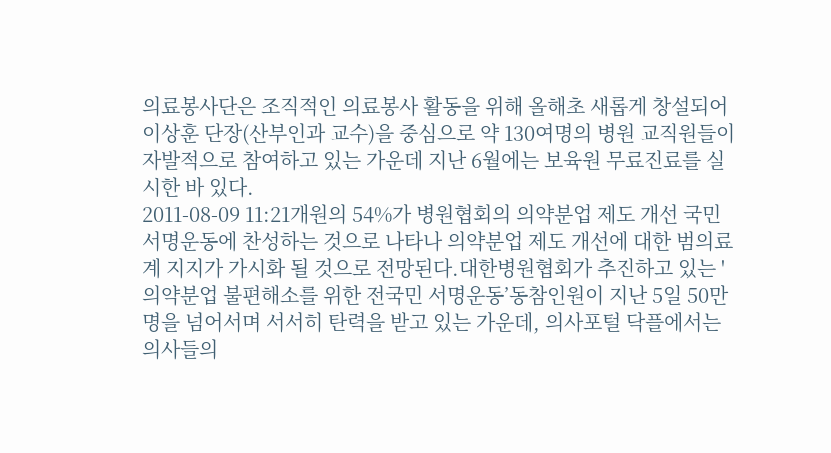의료봉사단은 조직적인 의료봉사 활동을 위해 올해초 새롭게 창설되어 이상훈 단장(산부인과 교수)을 중심으로 약 130여명의 병원 교직원들이 자발적으로 참여하고 있는 가운데 지난 6월에는 보육원 무료진료를 실시한 바 있다.
2011-08-09 11:21개원의 54%가 병원협회의 의약분업 제도 개선 국민 서명운동에 찬성하는 것으로 나타나 의약분업 제도 개선에 대한 범의료계 지지가 가시화 될 것으로 전망된다.대한병원협회가 추진하고 있는 '의약분업 불편해소를 위한 전국민 서명운동’동참인원이 지난 5일 50만명을 넘어서며 서서히 탄력을 받고 있는 가운데, 의사포털 닥플에서는 의사들의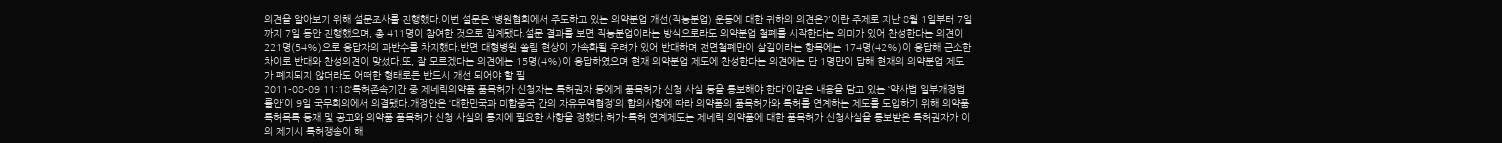의견을 알아보기 위해 설문조사를 진행했다.이번 설문은 ‘병원협회에서 주도하고 있는 의약분업 개선(직능분업) 운동에 대한 귀하의 의견은?'이란 주제로 지난 8월 1일부터 7일까지 7일 동안 진행했으며, 총 411명이 참여한 것으로 집계됐다.설문 결과를 보면 직능분업이라는 방식으로라도 의약분업 철폐를 시작한다는 의미가 있어 찬성한다는 의견이 221명(54%)으로 응답자의 과반수를 차지했다.반면 대형병원 쏠림 현상이 가속화될 우려가 있어 반대하며 전면철폐만이 살길이라는 항목에는 174명(42%)이 응답해 근소한 차이로 반대와 찬성의견이 맞섰다.또, 잘 모르겠다는 의견에는 15명(4%)이 응답하였으며 현재 의약분업 제도에 찬성한다는 의견에는 단 1명만이 답해 현재의 의약분업 제도가 폐지되지 않더라도 어떠한 형태로든 반드시 개선 되어야 할 필
2011-08-09 11:18‘특허존속기간 중 제네릭의약품 품목허가 신청자는 특허권자 등에게 품목허가 신청 사실 등을 통보해야 한다’이같은 내용을 담고 있는 ‘약사법 일부개정법률안’이 9일 국무회의에서 의결됐다.개정안은 ‘대한민국과 미합중국 간의 자유무역협정’의 합의사항에 따라 의약품의 품목허가와 특허를 연계하는 제도를 도입하기 위해 의약품 특허목록 등재 및 공고와 의약품 품목허가 신청 사실의 통지에 필요한 사항을 정했다.허가-특허 연계제도는 제네릭 의약품에 대한 품목허가 신청사실을 통보받은 특허권자가 이의 제기시 특허쟁송이 해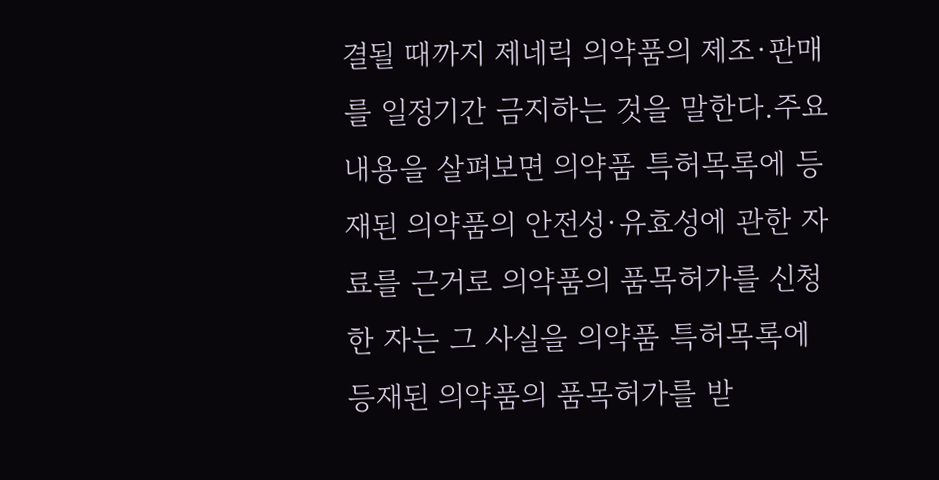결될 때까지 제네릭 의약품의 제조·판매를 일정기간 금지하는 것을 말한다.주요내용을 살펴보면 의약품 특허목록에 등재된 의약품의 안전성·유효성에 관한 자료를 근거로 의약품의 품목허가를 신청한 자는 그 사실을 의약품 특허목록에 등재된 의약품의 품목허가를 받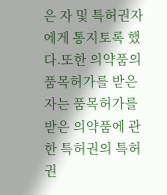은 자 및 특허권자에게 통지토록 했다.또한 의약품의 품목허가를 받은 자는 품목허가를 받은 의약품에 관한 특허권의 특허권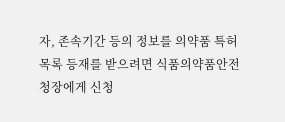자, 존속기간 등의 정보를 의약품 특허목록 등재를 받으려면 식품의약품안전청장에게 신청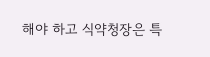해야 하고 식약청장은 특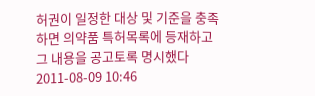허권이 일정한 대상 및 기준을 충족하면 의약품 특허목록에 등재하고 그 내용을 공고토록 명시했다
2011-08-09 10:46